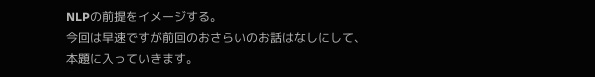NLPの前提をイメージする。
今回は早速ですが前回のおさらいのお話はなしにして、
本題に入っていきます。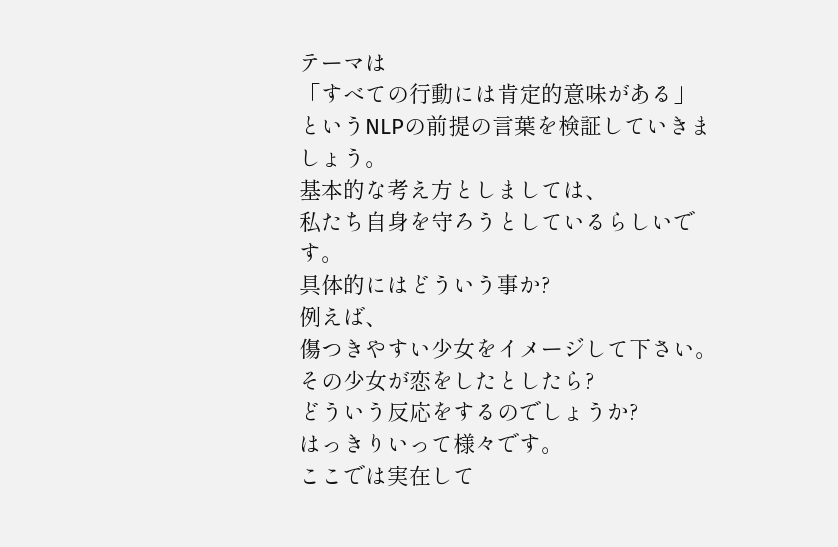テーマは
「すべての行動には肯定的意味がある」
というNLPの前提の言葉を検証していきましょう。
基本的な考え方としましては、
私たち自身を守ろうとしているらしいです。
具体的にはどういう事か?
例えば、
傷つきやすい少女をイメージして下さい。
その少女が恋をしたとしたら?
どういう反応をするのでしょうか?
はっきりいって様々です。
ここでは実在して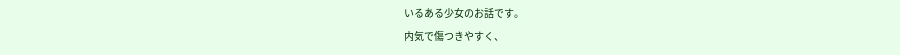いるある少女のお話です。
内気で傷つきやすく、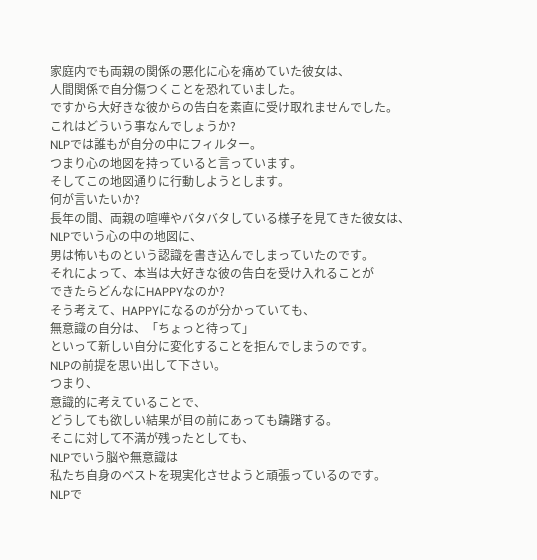家庭内でも両親の関係の悪化に心を痛めていた彼女は、
人間関係で自分傷つくことを恐れていました。
ですから大好きな彼からの告白を素直に受け取れませんでした。
これはどういう事なんでしょうか?
NLPでは誰もが自分の中にフィルター。
つまり心の地図を持っていると言っています。
そしてこの地図通りに行動しようとします。
何が言いたいか?
長年の間、両親の喧嘩やバタバタしている様子を見てきた彼女は、
NLPでいう心の中の地図に、
男は怖いものという認識を書き込んでしまっていたのです。
それによって、本当は大好きな彼の告白を受け入れることが
できたらどんなにHAPPYなのか?
そう考えて、HAPPYになるのが分かっていても、
無意識の自分は、「ちょっと待って」
といって新しい自分に変化することを拒んでしまうのです。
NLPの前提を思い出して下さい。
つまり、
意識的に考えていることで、
どうしても欲しい結果が目の前にあっても躊躇する。
そこに対して不満が残ったとしても、
NLPでいう脳や無意識は
私たち自身のベストを現実化させようと頑張っているのです。
NLPで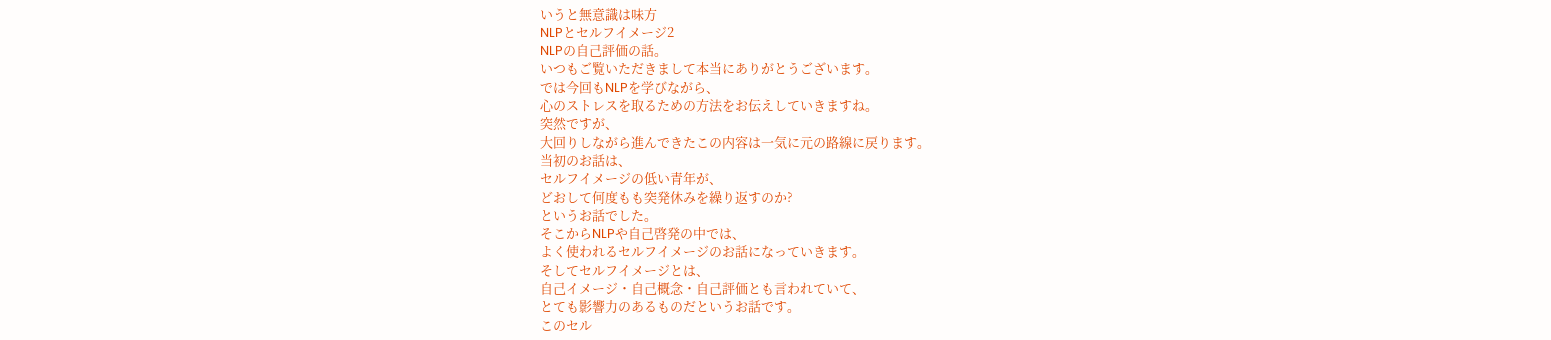いうと無意識は味方
NLPとセルフイメージ2
NLPの自己評価の話。
いつもご覧いただきまして本当にありがとうございます。
では今回もNLPを学びながら、
心のストレスを取るための方法をお伝えしていきますね。
突然ですが、
大回りしながら進んできたこの内容は一気に元の路線に戻ります。
当初のお話は、
セルフイメージの低い青年が、
どおして何度もも突発休みを繰り返すのか?
というお話でした。
そこからNLPや自己啓発の中では、
よく使われるセルフイメージのお話になっていきます。
そしてセルフイメージとは、
自己イメージ・自己概念・自己評価とも言われていて、
とても影響力のあるものだというお話です。
このセル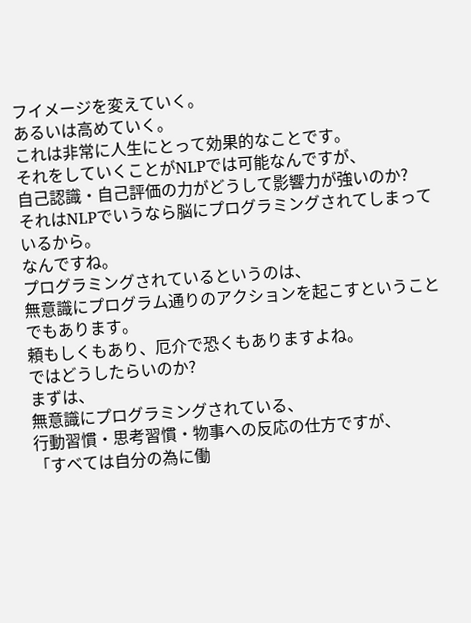フイメージを変えていく。
あるいは高めていく。
これは非常に人生にとって効果的なことです。
それをしていくことがNLPでは可能なんですが、
自己認識・自己評価の力がどうして影響力が強いのか?
それはNLPでいうなら脳にプログラミングされてしまっているから。
なんですね。
プログラミングされているというのは、
無意識にプログラム通りのアクションを起こすということでもあります。
頼もしくもあり、厄介で恐くもありますよね。
ではどうしたらいのか?
まずは、
無意識にプログラミングされている、
行動習慣・思考習慣・物事への反応の仕方ですが、
「すべては自分の為に働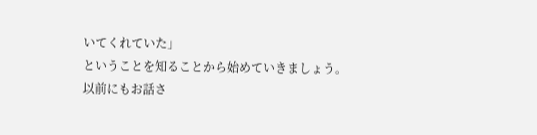いてくれていた」
ということを知ることから始めていきましょう。
以前にもお話さ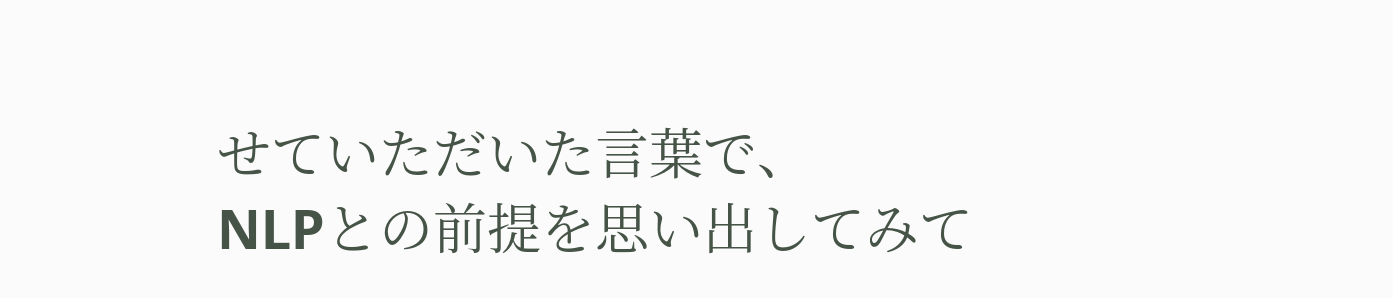せていただいた言葉で、
NLPとの前提を思い出してみて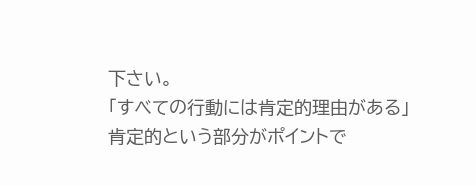下さい。
「すべての行動には肯定的理由がある」
肯定的という部分がポイントで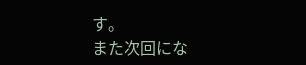す。
また次回にな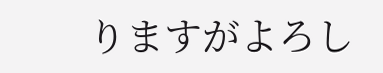りますがよろし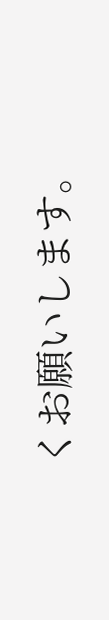くお願いします。